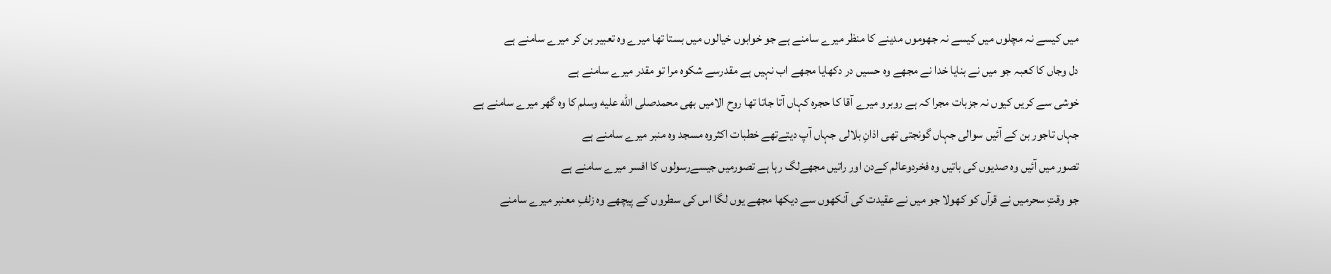میں کیسے نہ مچلوں میں کیسے نہ جھوموں مدینے کا منظر میرے سامنے ہے جو خوابوں خیالوں میں بستا تھا میرے وہ تعبیر بن کر میرے سامنے ہے
دل وجاں کا کعبہ جو میں نے بنایا خدا نے مجھے وہ حسیں در دکھایا مجھے اب نہیں ہے مقدرسے شکوہ مرا تو مقدر میرے سامنے ہے
خوشی سے کریں کیوں نہ جزبات مجرا کہ ہے روبرو میرے آقا کا حجرہ کہاں آتا جاتا تھا روح الامیں بھی محمدصلى الله عليه وسلم کا وہ گھر میرے سامنے ہے
جہاں تاجور بن کے آئیں سوالی جہاں گونجتی تھی اذانِ بلالی جہاں آپ دیتےتھے خطبات اکثروہ مسجد وہ منبر میرے سامنے ہے
تصور میں آئیں وہ صدیوں کی باتیں وہ فخردوعالم کےدن اور راتیں مجھےلگ رہا ہے تصورمیں جیسےرسولوں کا افسر میرے سامنے ہے
جو وقتِ سحرمیں نے قرآں کو کھولا جو میں نے عقیدت کی آنکھوں سے دیکھا مجھے یوں لگا اس کی سطروں کے پیچھے وہ زلفِ معنبر میرے سامنے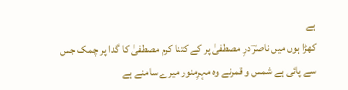ہے
کھڑا ہوں میں ناصرؔ درِ مصطفیٰ پر کے کتنا کرم مصطفیٰ کا گدا پر چمک جس سے پائی ہے شمس و قمرنے وہ مہرِمنور میرے سامنے ہے